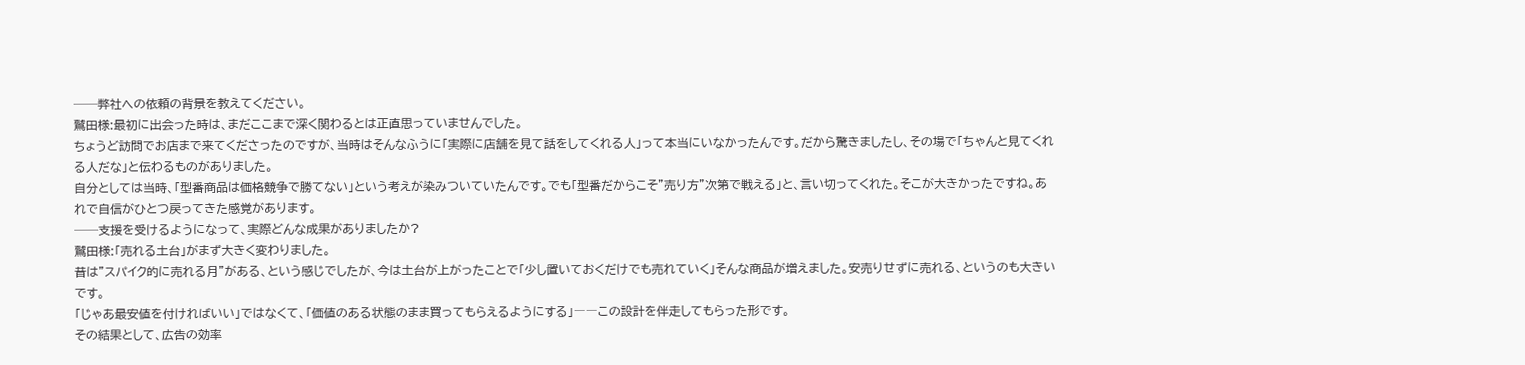──弊社への依頼の背景を教えてください。
鷲田様:最初に出会った時は、まだここまで深く関わるとは正直思っていませんでした。
ちょうど訪問でお店まで来てくださったのですが、当時はそんなふうに「実際に店舗を見て話をしてくれる人」って本当にいなかったんです。だから驚きましたし、その場で「ちゃんと見てくれる人だな」と伝わるものがありました。
自分としては当時、「型番商品は価格競争で勝てない」という考えが染みついていたんです。でも「型番だからこそ”売り方”次第で戦える」と、言い切ってくれた。そこが大きかったですね。あれで自信がひとつ戻ってきた感覚があります。
──支援を受けるようになって、実際どんな成果がありましたか?
鷲田様:「売れる土台」がまず大きく変わりました。
昔は”スパイク的に売れる月”がある、という感じでしたが、今は土台が上がったことで「少し置いておくだけでも売れていく」そんな商品が増えました。安売りせずに売れる、というのも大きいです。
「じゃあ最安値を付ければいい」ではなくて、「価値のある状態のまま買ってもらえるようにする」――この設計を伴走してもらった形です。
その結果として、広告の効率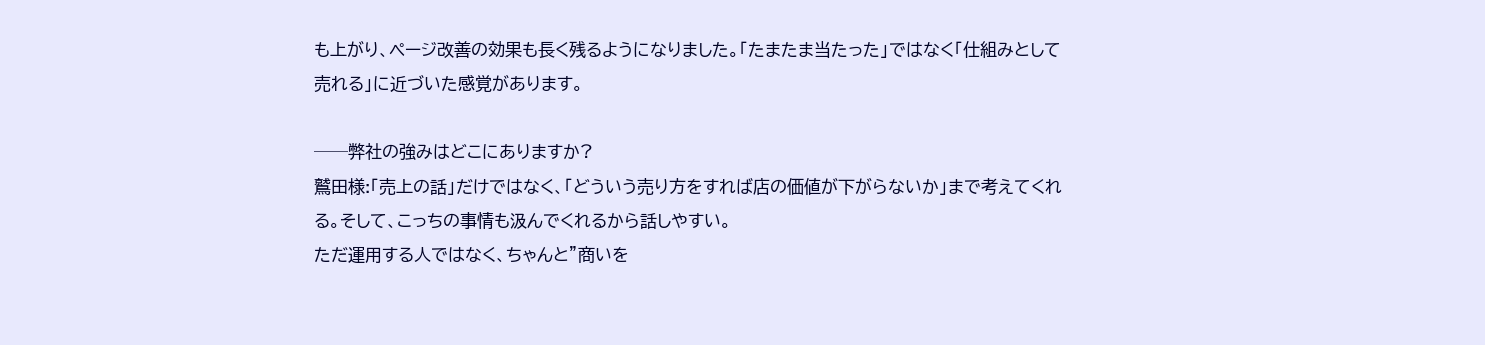も上がり、ページ改善の効果も長く残るようになりました。「たまたま当たった」ではなく「仕組みとして売れる」に近づいた感覚があります。

──弊社の強みはどこにありますか?
鷲田様:「売上の話」だけではなく、「どういう売り方をすれば店の価値が下がらないか」まで考えてくれる。そして、こっちの事情も汲んでくれるから話しやすい。
ただ運用する人ではなく、ちゃんと”商いを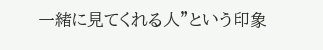一緒に見てくれる人”という印象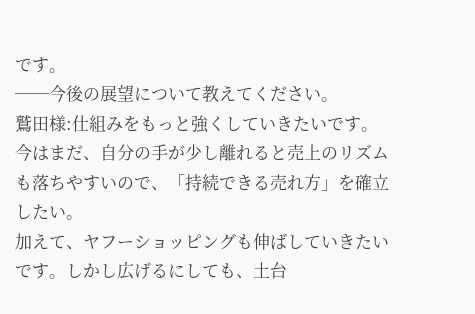です。
──今後の展望について教えてください。
鷲田様:仕組みをもっと強くしていきたいです。
今はまだ、自分の手が少し離れると売上のリズムも落ちやすいので、「持続できる売れ方」を確立したい。
加えて、ヤフーショッピングも伸ばしていきたいです。しかし広げるにしても、土台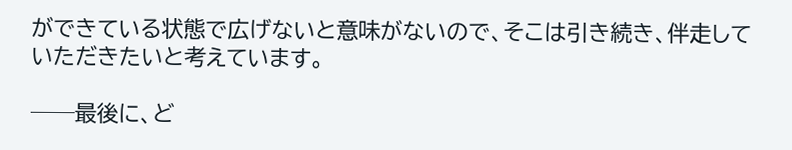ができている状態で広げないと意味がないので、そこは引き続き、伴走していただきたいと考えています。

──最後に、ど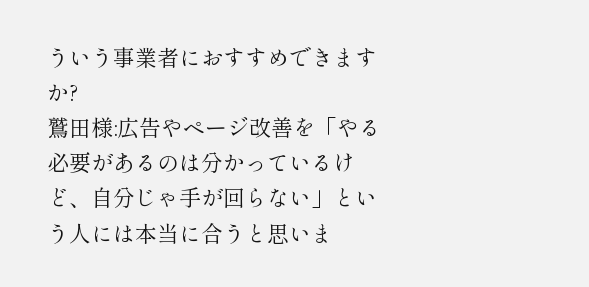ういう事業者におすすめできますか?
鷲田様:広告やページ改善を「やる必要があるのは分かっているけど、自分じゃ手が回らない」という人には本当に合うと思いま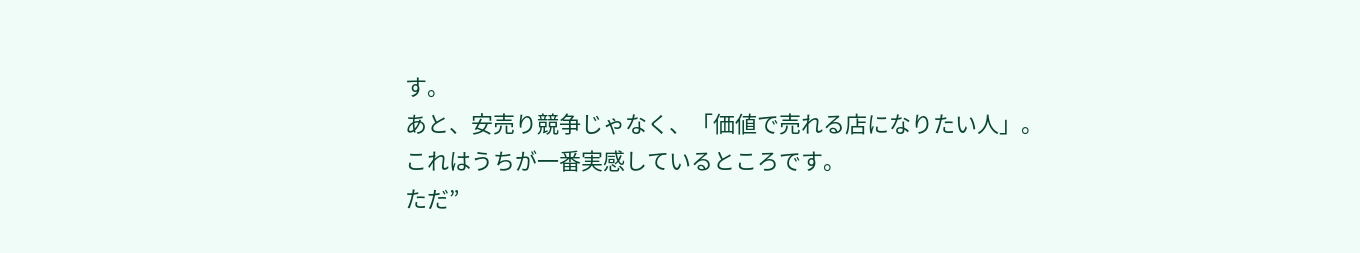す。
あと、安売り競争じゃなく、「価値で売れる店になりたい人」。
これはうちが一番実感しているところです。
ただ”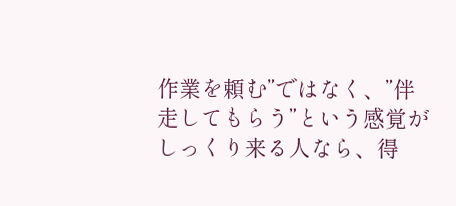作業を頼む”ではなく、”伴走してもらう”という感覚がしっくり来る人なら、得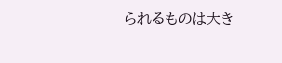られるものは大き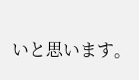いと思います。